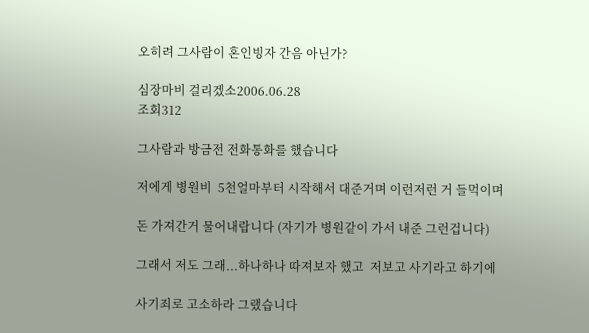오히려 그사람이 혼인빙자 간음 아닌가?

심장마비 걸리겠소2006.06.28
조회312

그사람과 방금전 전화통화를 했습니다

저에게 병원비  5천얼마부터 시작해서 대준거며 이런저런 거 들먹이며

돈 가져간거 물어내랍니다 (자기가 병원같이 가서 내준 그런겁니다)

그래서 저도 그래...하나하나 따져보자 했고  저보고 사기라고 하기에

사기죄로 고소하라 그랬습니다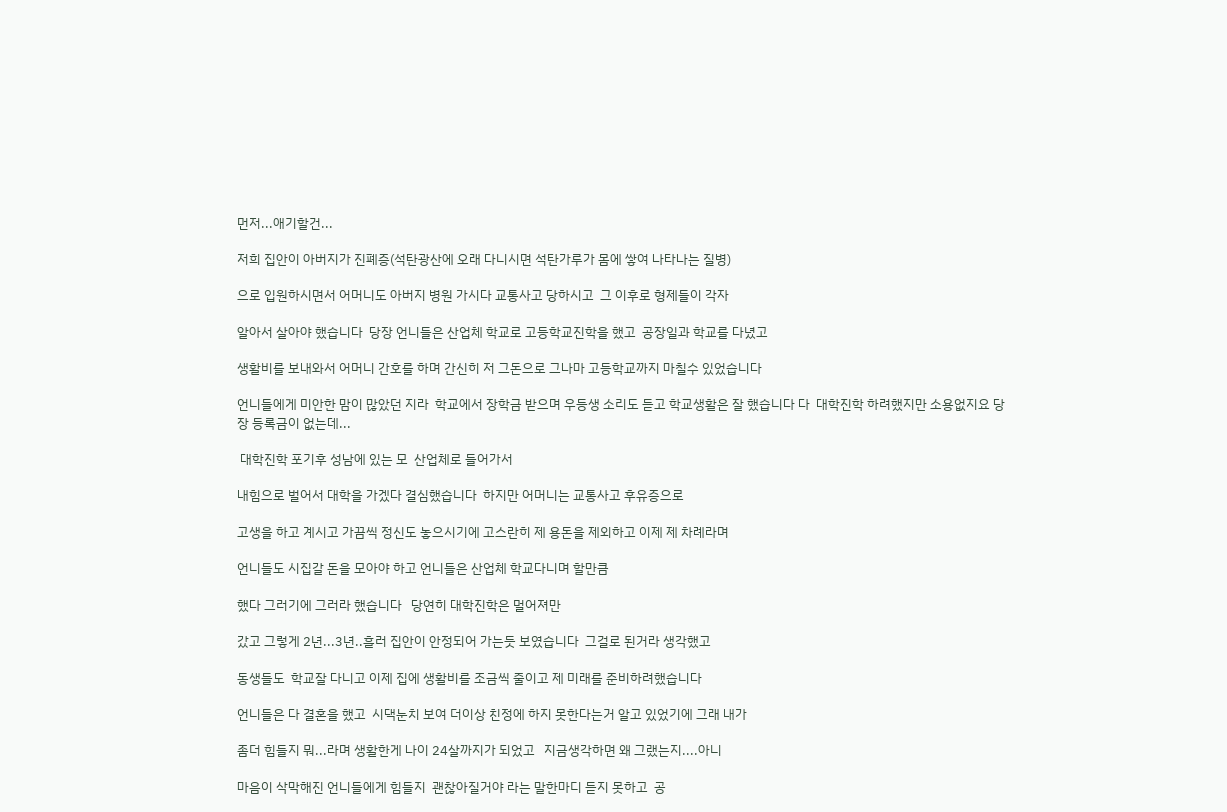먼저...애기할건...

저희 집안이 아버지가 진폐증(석탄광산에 오래 다니시면 석탄가루가 몸에 쌓여 나타나는 질병)

으로 입원하시면서 어머니도 아버지 병원 가시다 교통사고 당하시고  그 이후로 형제들이 각자

알아서 살아야 했습니다  당장 언니들은 산업체 학교로 고등학교진학을 했고  공장일과 학교를 다녔고

생활비를 보내와서 어머니 간호를 하며 간신히 저 그돈으로 그나마 고등학교까지 마칠수 있었습니다

언니들에게 미안한 맘이 많았던 지라  학교에서 장학금 받으며 우등생 소리도 듣고 학교생활은 잘 했습니다 다  대학진학 하려했지만 소용없지요 당장 등록금이 없는데...

 대학진학 포기후 성남에 있는 모  산업체로 들어가서

내힘으로 벌어서 대학을 가겠다 결심했습니다  하지만 어머니는 교통사고 후유증으로

고생을 하고 계시고 가끔씩 정신도 놓으시기에 고스란히 제 용돈을 제외하고 이제 제 차례라며

언니들도 시집갈 돈을 모아야 하고 언니들은 산업체 학교다니며 할만큼

했다 그러기에 그러라 했습니다   당연히 대학진학은 멀어져만

갔고 그렇게 2년...3년..흘러 집안이 안정되어 가는듯 보였습니다  그걸로 된거라 생각했고

동생들도  학교잘 다니고 이제 집에 생활비를 조금씩 줄이고 제 미래를 준비하려했습니다

언니들은 다 결혼을 했고  시댁눈치 보여 더이상 친정에 하지 못한다는거 알고 있었기에 그래 내가

좀더 힘들지 뭐...라며 생활한게 나이 24살까지가 되었고   지금생각하면 왜 그랬는지....아니

마음이 삭막해진 언니들에게 힘들지  괜찮아질거야 라는 말한마디 듣지 못하고  공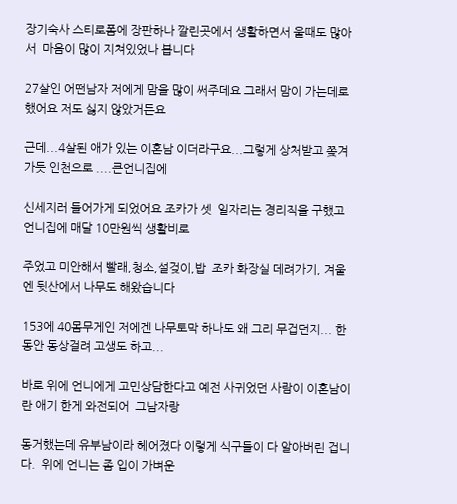장기숙사 스티로폼에 장판하나 깔린곳에서 생활하면서 울때도 많아서  마음이 많이 지쳐있었나 봅니다

27살인 어떤남자 저에게 맘을 많이 써주데요 그래서 맘이 가는데로 했어요 저도 싫지 않았거든요

근데...4살된 애가 있는 이혼남 이더라구요...그렇게 상처받고 쫒겨가듯 인천으로 ....큰언니집에

신세지러 들어가게 되었어요 조카가 셋  일자리는 경리직을 구했고 언니집에 매달 10만원씩 생활비로

주었고 미안해서 빨래,청소,설겆이,밥  조카 화장실 데려가기, 겨울엔 뒷산에서 나무도 해왔습니다

153에 40몸무게인 저에겐 나무토막 하나도 왜 그리 무겁던지... 한동안 동상걸려 고생도 하고...

바로 위에 언니에게 고민상담한다고 예전 사귀었던 사람이 이혼남이란 애기 한게 와전되어  그남자랑

동거했는데 유부남이라 헤어졌다 이렇게 식구들이 다 알아버린 겁니다.  위에 언니는 좀 입이 가벼운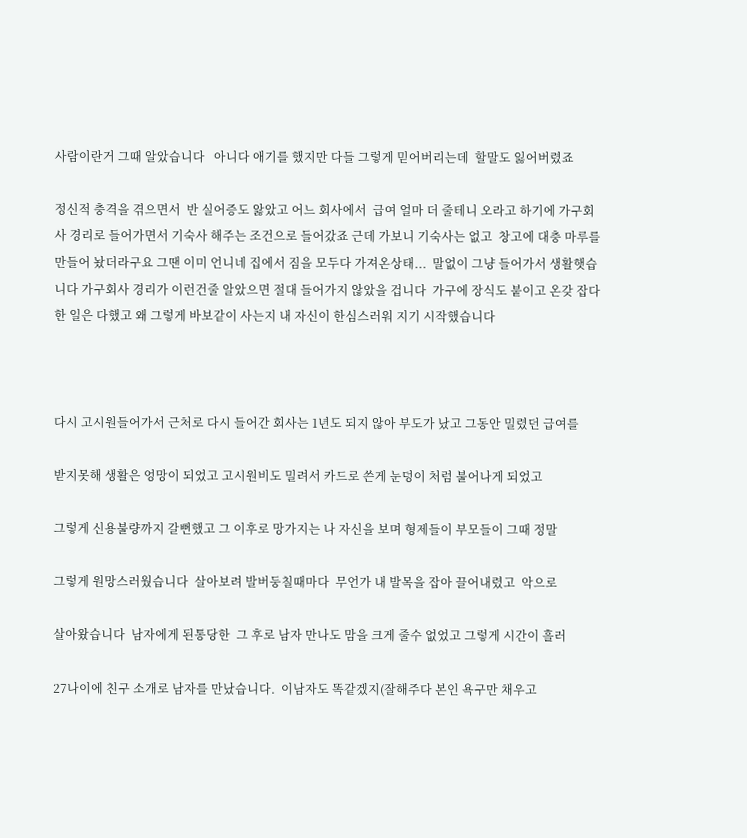사람이란거 그때 알았습니다   아니다 애기를 했지만 다들 그렇게 믿어버리는데  할말도 잃어버렸죠

정신적 충격을 겪으면서  반 실어증도 앓았고 어느 회사에서  급여 얼마 더 줄테니 오라고 하기에 가구회사 경리로 들어가면서 기숙사 해주는 조건으로 들어갔죠 근데 가보니 기숙사는 없고  창고에 대충 마루를 만들어 놨더라구요 그땐 이미 언니네 집에서 짐을 모두다 가져온상태...  말없이 그냥 들어가서 생활햇습니다 가구회사 경리가 이런건줄 알았으면 절대 들어가지 않았을 겁니다  가구에 장식도 붙이고 온갖 잡다한 일은 다했고 왜 그렇게 바보같이 사는지 내 자신이 한심스러워 지기 시작했습니다



다시 고시원들어가서 근처로 다시 들어간 회사는 1년도 되지 않아 부도가 났고 그동안 밀렸던 급여를

받지못해 생활은 엉망이 되었고 고시원비도 밀려서 카드로 쓴게 눈덩이 처럼 불어나게 되었고

그렇게 신용불량까지 갈뻔했고 그 이후로 망가지는 나 자신을 보며 형제들이 부모들이 그때 정말

그렇게 원망스러웠습니다  살아보려 발버둥칠때마다  무언가 내 발목을 잡아 끌어내렸고  악으로

살아왔습니다  남자에게 된통당한  그 후로 남자 만나도 맘을 크게 줄수 없었고 그렇게 시간이 흘러

27나이에 친구 소개로 남자를 만났습니다.  이남자도 똑같겠지(잘해주다 본인 욕구만 채우고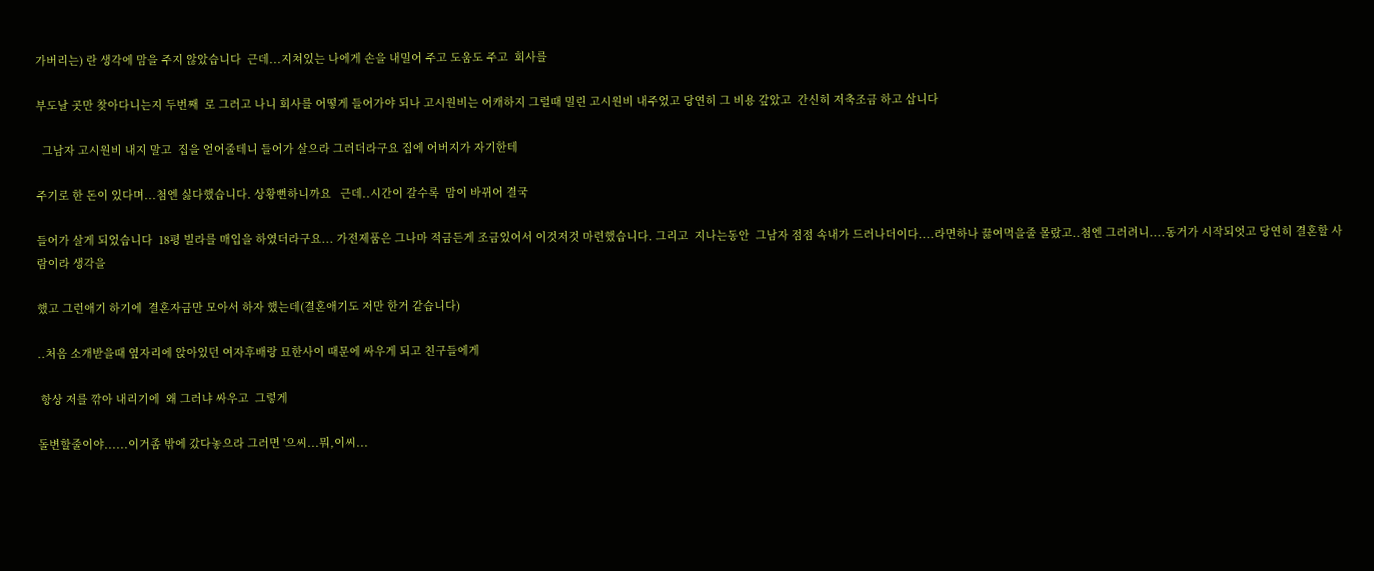가버리는) 란 생각에 맘을 주지 않았습니다  근데...지쳐있는 나에게 손을 내밀어 주고 도움도 주고  회사를

부도날 곳만 찾아다니는지 두번째  로 그러고 나니 회사를 어떻게 들어가야 되나 고시원비는 어캐하지 그럴때 밀린 고시원비 내주었고 당연히 그 비용 갚았고  간신히 저축조금 하고 삽니다

  그남자 고시원비 내지 말고  집을 얻어줄테니 들어가 살으라 그러더라구요 집에 어버지가 자기한테

주기로 한 돈이 있다며...첨엔 싫다했습니다. 상황뻔하니까요   근데..시간이 갈수록  맘이 바뀌어 결국

들어가 살게 되었습니다  18평 빌라를 매입을 하였더라구요... 가전제품은 그나마 적금든게 조금있어서 이것저것 마련했습니다. 그리고  지나는동안  그남자 점점 속내가 드러나더이다....라면하나 끓여먹을줄 몰랐고..첨엔 그러려니....동거가 시작되엇고 당연히 결혼할 사람이라 생각을

했고 그런애기 하기에  결혼자금만 모아서 하자 했는데(결혼애기도 저만 한거 같습니다)

..처음 소개받을때 옆자리에 앉아있던 여자후배랑 묘한사이 때문에 싸우게 되고 친구들에게

 항상 저를 깎아 내리기에  왜 그러냐 싸우고  그렇게

돌변할줄이야......이거좀 밖에 갔다놓으라 그러면 '으씨...뭐,이씨...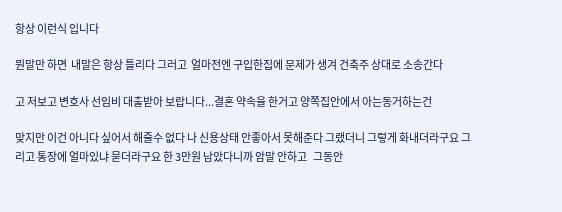항상 이런식 입니다

뭔말만 하면  내말은 항상 틀리다 그러고  얼마전엔 구입한집에 문제가 생겨 건축주 상대로 소송간다

고 저보고 변호사 선임비 대출받아 보랍니다...결혼 약속을 한거고 양쪽집안에서 아는동거하는건

맞지만 이건 아니다 싶어서 해줄수 없다 나 신용상태 안좋아서 못해준다 그랬더니 그렇게 화내더라구요 그리고 통장에 얼마있냐 묻더라구요 한 3만원 남았다니까 암말 안하고   그동안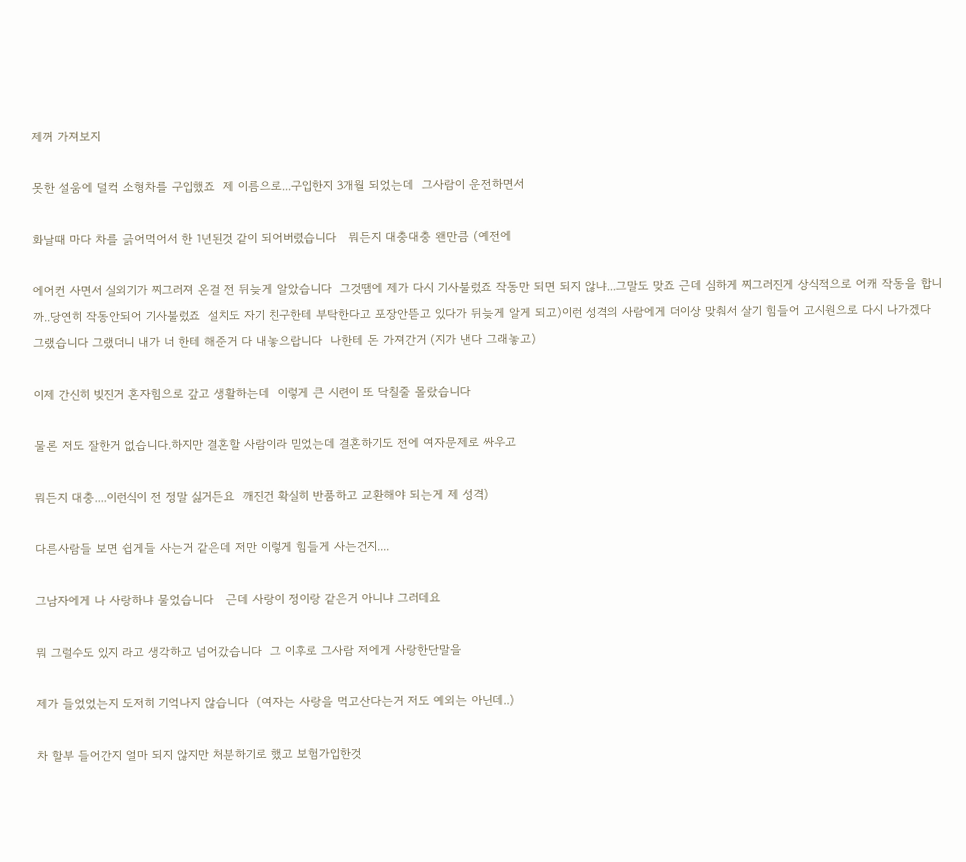제꺼 가져보지

못한 설움에 덜컥 소형차를 구입했죠  제 이름으로...구입한지 3개월 되었는데  그사람이 운전하면서

화날때 마다 차를 긁어먹어서 한 1년된것 같이 되어버렸습니다   뭐든지 대충대충 왠만큼 (예전에

에어컨 사면서 실외기가 찌그러져 온걸 전 뒤늦게 알았습니다  그것땜에 제가 다시 기사불렀죠 작동만 되면 되지 않냐...그말도 맞죠 근데 심하게 찌그러진게 상식적으로 어캐 작동을 합니까..당연히 작동안되어 기사불렀죠  설치도 자기 친구한테 부탁한다고 포장안뜯고 있다가 뒤늦게 알게 되고)이런 성격의 사람에게 더이상 맞춰서 살기 힘들어 고시원으로 다시 나가겠다 그랬습니다 그랬더니 내가 너 한테 해준거 다 내놓으랍니다  나한테 돈 가져간거 (지가 낸다 그래놓고)

이제 간신히 빚진거 혼자힘으로 갚고 생활하는데  이렇게 큰 시련이 또 닥칠줄 몰랐습니다

물론 저도 잘한거 없습니다.하지만 결혼할 사람이라 믿었는데 결혼하기도 전에 여자문제로 싸우고

뭐든지 대충....이런식이 전 정말 싫거든요  깨진건 확실히 반품하고 교환해야 되는게 제 성격)

다른사람들 보면 쉽게들 사는거 같은데 저만 이렇게 힘들게 사는건지....

그남자에게 나 사랑하냐 물었습니다   근데 사랑이 정이랑 같은거 아니냐 그러데요

뭐 그럴수도 있지 라고 생각하고 넘어갔습니다  그 이후로 그사람 저에게 사랑한단말을

제가 들었었는지 도저히 기억나지 않습니다  (여자는 사랑을 먹고산다는거 저도 예외는 아닌데..)

차 할부 들어간지 얼마 되지 않지만 처분하기로 했고 보험가입한것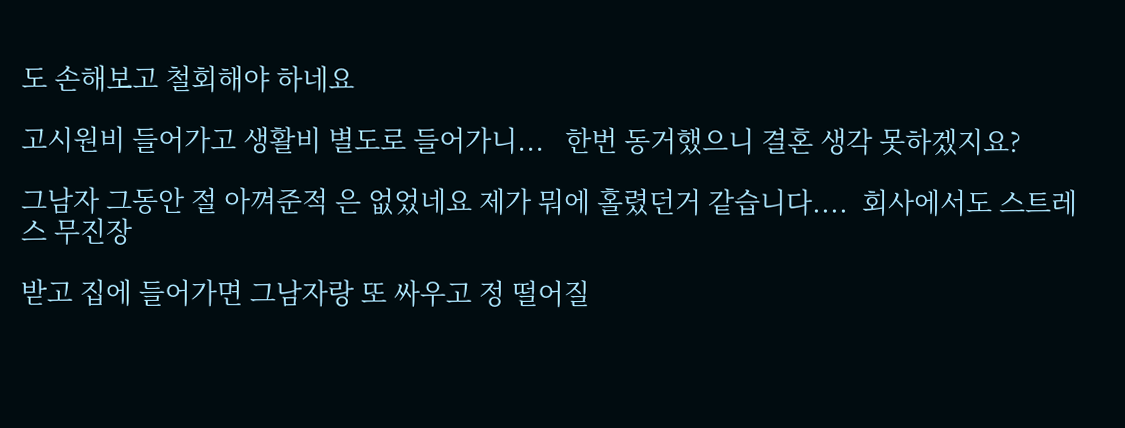도 손해보고 철회해야 하네요

고시원비 들어가고 생활비 별도로 들어가니...   한번 동거했으니 결혼 생각 못하겠지요?

그남자 그동안 절 아껴준적 은 없었네요 제가 뭐에 홀렸던거 같습니다....  회사에서도 스트레스 무진장

받고 집에 들어가면 그남자랑 또 싸우고 정 떨어질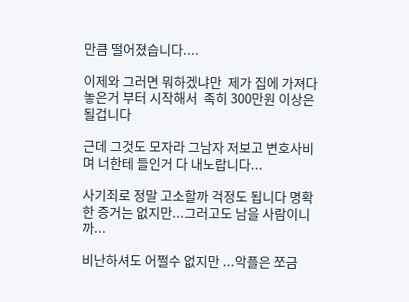만큼 떨어졌습니다....

이제와 그러면 뭐하겠냐만  제가 집에 가져다 놓은거 부터 시작해서  족히 300만원 이상은 될겁니다

근데 그것도 모자라 그남자 저보고 변호사비며 너한테 들인거 다 내노랍니다...

사기죄로 정말 고소할까 걱정도 됩니다 명확한 증거는 없지만...그러고도 남을 사람이니까...

비난하셔도 어쩔수 없지만 ...악플은 쪼금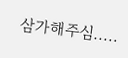삼가해주심.....